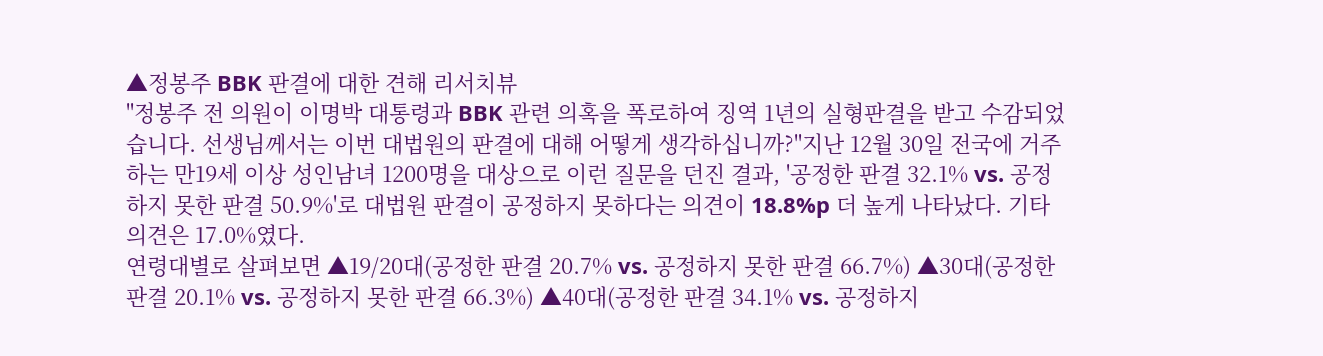▲정봉주 BBK 판결에 대한 견해 리서치뷰
"정봉주 전 의원이 이명박 대통령과 BBK 관련 의혹을 폭로하여 징역 1년의 실형판결을 받고 수감되었습니다. 선생님께서는 이번 대법원의 판결에 대해 어떻게 생각하십니까?"지난 12월 30일 전국에 거주하는 만19세 이상 성인남녀 1200명을 대상으로 이런 질문을 던진 결과, '공정한 판결 32.1% vs. 공정하지 못한 판결 50.9%'로 대법원 판결이 공정하지 못하다는 의견이 18.8%p 더 높게 나타났다. 기타 의견은 17.0%였다.
연령대별로 살펴보면 ▲19/20대(공정한 판결 20.7% vs. 공정하지 못한 판결 66.7%) ▲30대(공정한 판결 20.1% vs. 공정하지 못한 판결 66.3%) ▲40대(공정한 판결 34.1% vs. 공정하지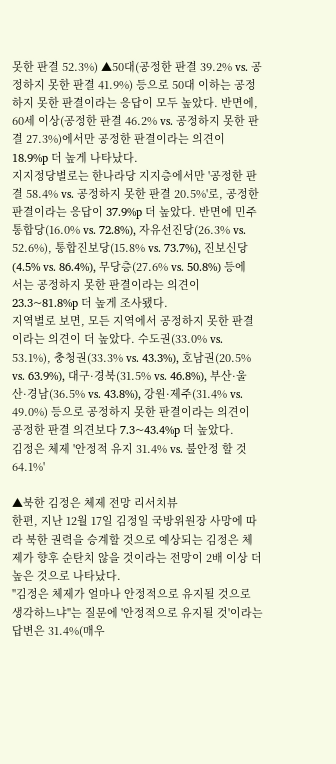못한 판결 52.3%) ▲50대(공정한 판결 39.2% vs. 공정하지 못한 판결 41.9%) 등으로 50대 이하는 공정하지 못한 판결이라는 응답이 모두 높았다. 반면에, 60세 이상(공정한 판결 46.2% vs. 공정하지 못한 판결 27.3%)에서만 공정한 판결이라는 의견이 18.9%p 더 높게 나타났다.
지지정당별로는 한나라당 지지층에서만 '공정한 판결 58.4% vs. 공정하지 못한 판결 20.5%'로, 공정한 판결이라는 응답이 37.9%p 더 높았다. 반면에 민주통합당(16.0% vs. 72.8%), 자유선진당(26.3% vs. 52.6%), 통합진보당(15.8% vs. 73.7%), 진보신당(4.5% vs. 86.4%), 무당층(27.6% vs. 50.8%) 등에서는 공정하지 못한 판결이라는 의견이 23.3~81.8%p 더 높게 조사됐다.
지역별로 보면, 모든 지역에서 공정하지 못한 판결이라는 의견이 더 높았다. 수도권(33.0% vs. 53.1%), 충청권(33.3% vs. 43.3%), 호남권(20.5% vs. 63.9%), 대구·경북(31.5% vs. 46.8%), 부산·울산·경남(36.5% vs. 43.8%), 강원·제주(31.4% vs. 49.0%) 등으로 공정하지 못한 판결이라는 의견이 공정한 판결 의견보다 7.3~43.4%p 더 높았다.
김정은 체제 '안정적 유지 31.4% vs. 불안정 할 것 64.1%'

▲북한 김정은 체제 전망 리서치뷰
한편, 지난 12월 17일 김정일 국방위원장 사망에 따라 북한 권력을 승계할 것으로 예상되는 김정은 체제가 향후 순탄치 않을 것이라는 전망이 2배 이상 더 높은 것으로 나타났다.
"김정은 체제가 얼마나 안정적으로 유지될 것으로 생각하느냐"는 질문에 '안정적으로 유지될 것'이라는 답변은 31.4%(매우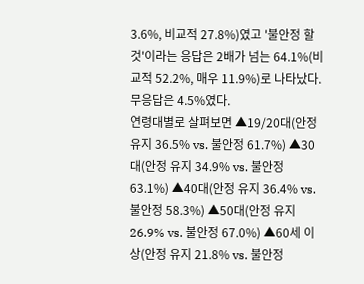3.6%, 비교적 27.8%)였고 '불안정 할 것'이라는 응답은 2배가 넘는 64.1%(비교적 52.2%, 매우 11.9%)로 나타났다. 무응답은 4.5%였다.
연령대별로 살펴보면 ▲19/20대(안정 유지 36.5% vs. 불안정 61.7%) ▲30대(안정 유지 34.9% vs. 불안정 63.1%) ▲40대(안정 유지 36.4% vs. 불안정 58.3%) ▲50대(안정 유지 26.9% vs. 불안정 67.0%) ▲60세 이상(안정 유지 21.8% vs. 불안정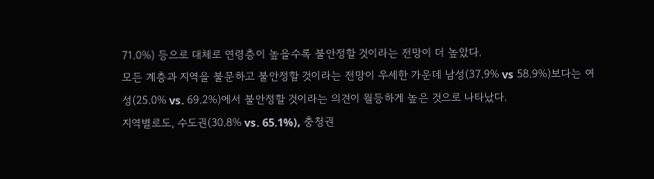71.0%) 등으로 대체로 연령층이 높을수록 불안정할 것이라는 전망이 더 높았다.
모든 계층과 지역을 불문하고 불안정할 것이라는 전망이 우세한 가운데 남성(37.9% vs 58.9%)보다는 여성(25.0% vs. 69.2%)에서 불안정할 것이라는 의견이 월등하게 높은 것으로 나타났다.
지역별로도, 수도권(30.8% vs. 65.1%), 충청권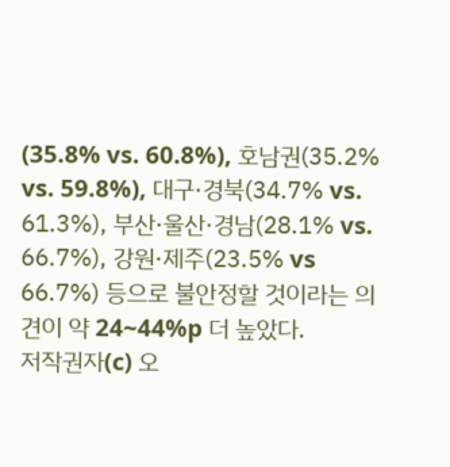(35.8% vs. 60.8%), 호남권(35.2% vs. 59.8%), 대구·경북(34.7% vs. 61.3%), 부산·울산·경남(28.1% vs. 66.7%), 강원·제주(23.5% vs 66.7%) 등으로 불안정할 것이라는 의견이 약 24~44%p 더 높았다.
저작권자(c) 오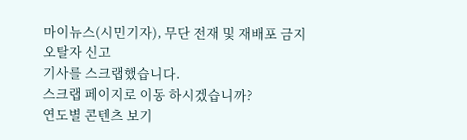마이뉴스(시민기자), 무단 전재 및 재배포 금지
오탈자 신고
기사를 스크랩했습니다.
스크랩 페이지로 이동 하시겠습니까?
연도별 콘텐츠 보기